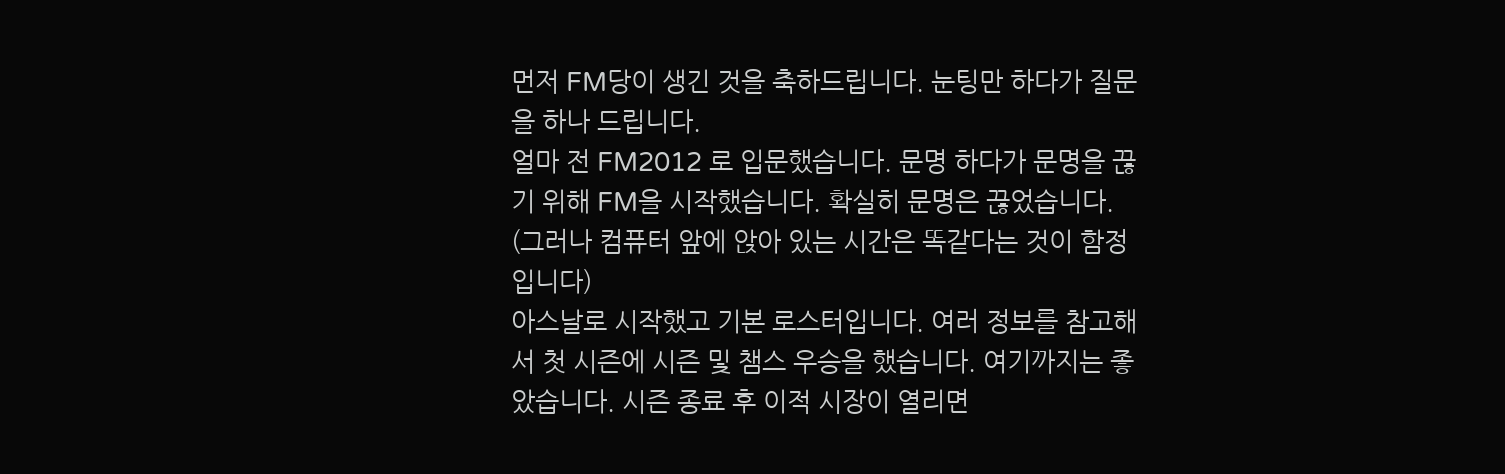먼저 FM당이 생긴 것을 축하드립니다. 눈팅만 하다가 질문을 하나 드립니다.
얼마 전 FM2012 로 입문했습니다. 문명 하다가 문명을 끊기 위해 FM을 시작했습니다. 확실히 문명은 끊었습니다.
(그러나 컴퓨터 앞에 앉아 있는 시간은 똑같다는 것이 함정입니다)
아스날로 시작했고 기본 로스터입니다. 여러 정보를 참고해서 첫 시즌에 시즌 및 챔스 우승을 했습니다. 여기까지는 좋았습니다. 시즌 종료 후 이적 시장이 열리면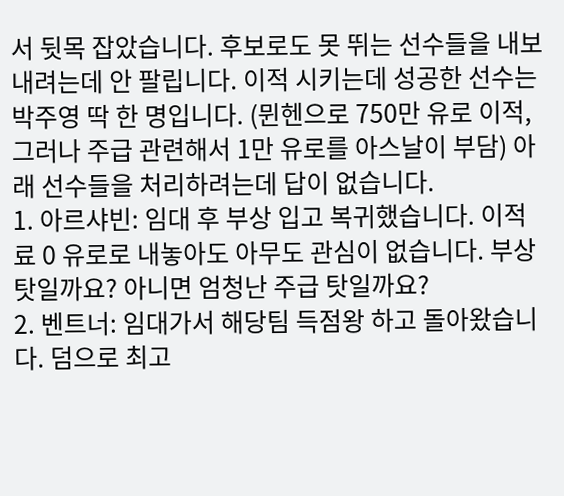서 뒷목 잡았습니다. 후보로도 못 뛰는 선수들을 내보내려는데 안 팔립니다. 이적 시키는데 성공한 선수는 박주영 딱 한 명입니다. (뮌헨으로 750만 유로 이적, 그러나 주급 관련해서 1만 유로를 아스날이 부담) 아래 선수들을 처리하려는데 답이 없습니다.
1. 아르샤빈: 임대 후 부상 입고 복귀했습니다. 이적료 0 유로로 내놓아도 아무도 관심이 없습니다. 부상 탓일까요? 아니면 엄청난 주급 탓일까요?
2. 벤트너: 임대가서 해당팀 득점왕 하고 돌아왔습니다. 덤으로 최고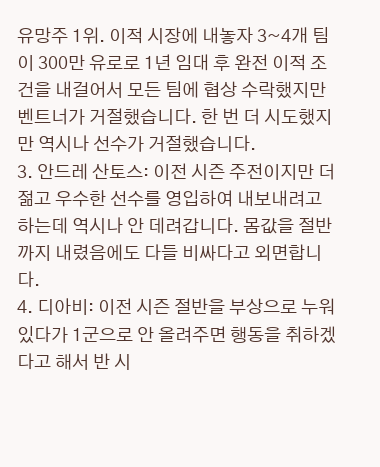유망주 1위. 이적 시장에 내놓자 3~4개 팀이 300만 유로로 1년 임대 후 완전 이적 조건을 내걸어서 모든 팀에 협상 수락했지만 벤트너가 거절했습니다. 한 번 더 시도했지만 역시나 선수가 거절했습니다.
3. 안드레 산토스: 이전 시즌 주전이지만 더 젊고 우수한 선수를 영입하여 내보내려고 하는데 역시나 안 데려갑니다. 몸값을 절반까지 내렸음에도 다들 비싸다고 외면합니다.
4. 디아비: 이전 시즌 절반을 부상으로 누워있다가 1군으로 안 올려주면 행동을 취하겠다고 해서 반 시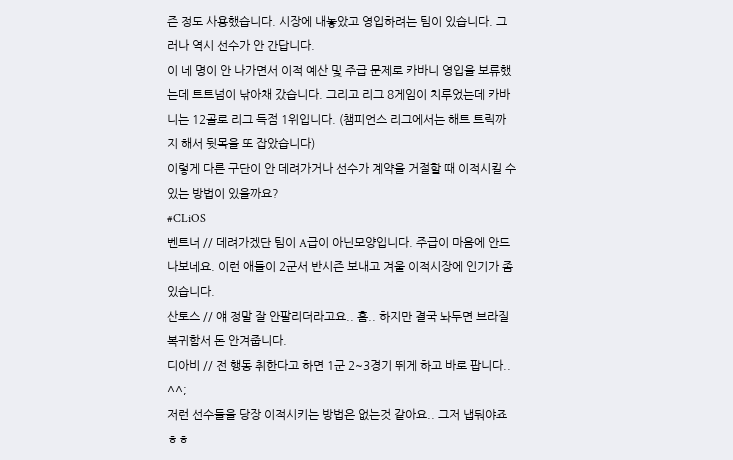즌 정도 사용했습니다. 시장에 내놓았고 영입하려는 팀이 있습니다. 그러나 역시 선수가 안 간답니다.
이 네 명이 안 나가면서 이적 예산 및 주급 문제로 카바니 영입을 보류했는데 트트넘이 낚아채 갔습니다. 그리고 리그 8게임이 치루었는데 카바니는 12골로 리그 득점 1위입니다. (챔피언스 리그에서는 해트 트릭까지 해서 뒷목을 또 잡았습니다)
이렇게 다른 구단이 안 데려가거나 선수가 계약을 거절할 때 이적시킬 수 있는 방법이 있을까요?
#CLiOS
벤트너 // 데려가겠단 팀이 A급이 아닌모양입니다. 주급이 마음에 안드나보네요. 이런 애들이 2군서 반시즌 보내고 겨울 이적시장에 인기가 좀 있습니다.
산토스 // 얘 정말 잘 안팔리더라고요.. 흠.. 하지만 결국 놔두면 브라질 복귀함서 돈 안겨줍니다.
디아비 // 전 행동 취한다고 하면 1군 2~3경기 뛰게 하고 바로 팝니다.. ^^;
저런 선수들을 당장 이적시키는 방법은 없는것 같아요.. 그저 냅둬야죠 ㅎㅎ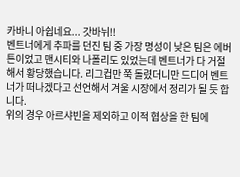카바니 아쉽네요... 갓바뉘!!
벤트너에게 추파를 던진 팀 중 가장 명성이 낮은 팀은 에버튼이었고 맨시티와 나폴리도 있었는데 벤트너가 다 거절해서 황당했습니다. 리그컵만 쭉 돌렸더니만 드디어 벤트너가 떠나겠다고 선언해서 겨울 시장에서 정리가 될 듯 합니다.
위의 경우 아르샤빈을 제외하고 이적 협상을 한 팀에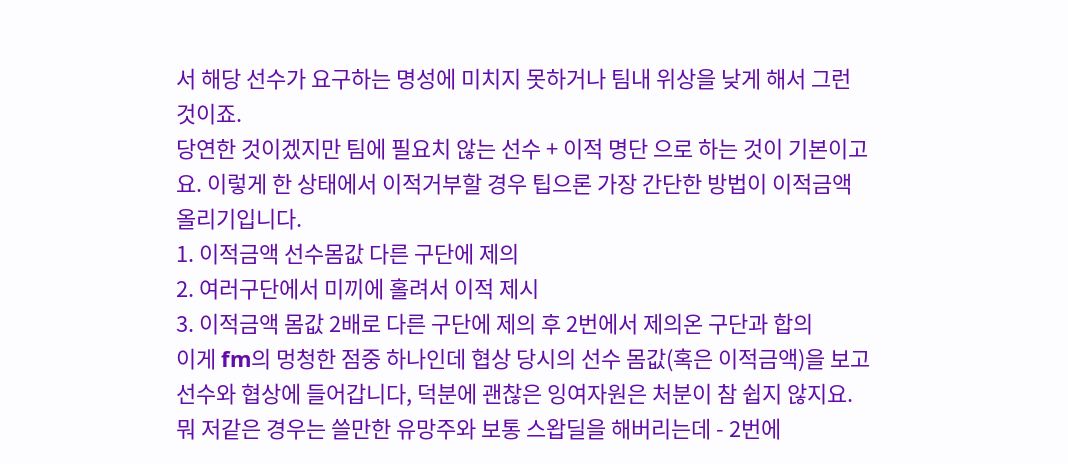서 해당 선수가 요구하는 명성에 미치지 못하거나 팀내 위상을 낮게 해서 그런 것이죠.
당연한 것이겠지만 팀에 필요치 않는 선수 + 이적 명단 으로 하는 것이 기본이고요. 이렇게 한 상태에서 이적거부할 경우 팁으론 가장 간단한 방법이 이적금액 올리기입니다.
1. 이적금액 선수몸값 다른 구단에 제의
2. 여러구단에서 미끼에 홀려서 이적 제시
3. 이적금액 몸값 2배로 다른 구단에 제의 후 2번에서 제의온 구단과 합의
이게 fm의 멍청한 점중 하나인데 협상 당시의 선수 몸값(혹은 이적금액)을 보고 선수와 협상에 들어갑니다, 덕분에 괜찮은 잉여자원은 처분이 참 쉽지 않지요.
뭐 저같은 경우는 쓸만한 유망주와 보통 스왑딜을 해버리는데 - 2번에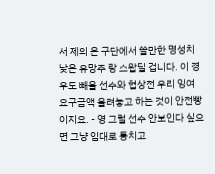서 제의 온 구단에서 쓸만한 명성치 낮은 유망주 랑 스왑딜 겁니다. 이 경우도 빼올 선수와 협상전 우리 잉여 요구금액 올려놓고 하는 것이 안전빵이지요. - 영 그럴 선수 안보인다 싶으면 그냥 임대로 퉁치고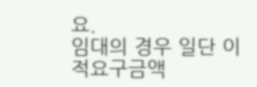요.
임대의 경우 일단 이적요구금액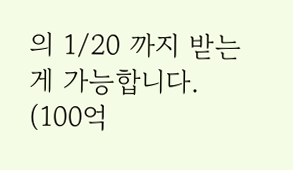의 1/20 까지 받는게 가능합니다. (100억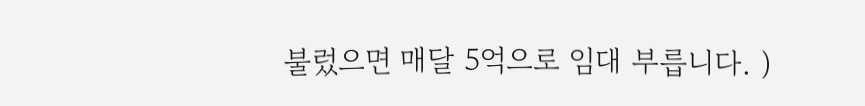불렀으면 매달 5억으로 임대 부릅니다. )